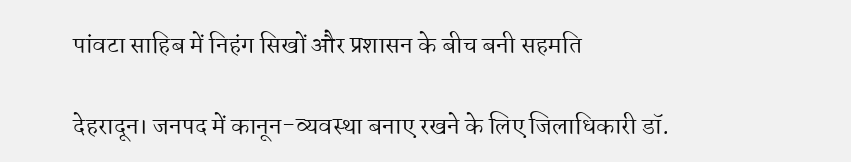पांवटा साहिब में निहंग सिखों और प्रशासन के बीच बनी सहमति

देहरादून। जनपद में कानून-व्यवस्था बनाए रखने के लिए जिलाधिकारी डॉ.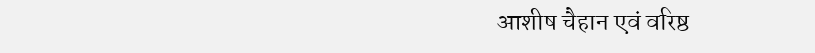आशीष चैहान एवं वरिष्ठ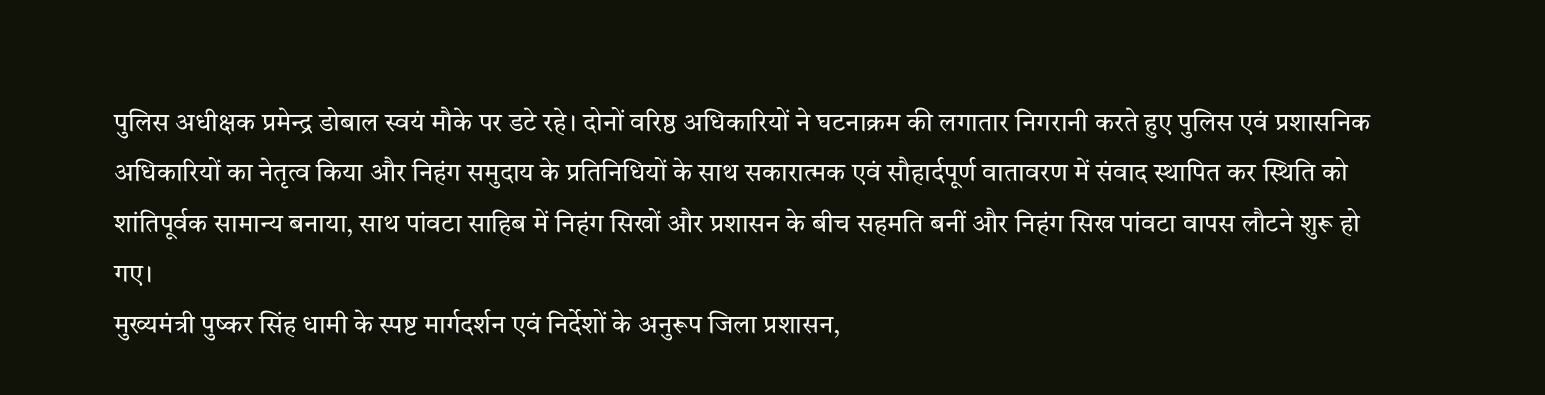पुलिस अधीक्षक प्रमेन्द्र डोबाल स्वयं मौके पर डटे रहे। दोनों वरिष्ठ अधिकारियों ने घटनाक्रम की लगातार निगरानी करते हुए पुलिस एवं प्रशासनिक अधिकारियों का नेतृत्व किया और निहंग समुदाय के प्रतिनिधियों के साथ सकारात्मक एवं सौहार्दपूर्ण वातावरण में संवाद स्थापित कर स्थिति को शांतिपूर्वक सामान्य बनाया, साथ पांवटा साहिब में निहंग सिखों और प्रशासन के बीच सहमति बनीं और निहंग सिख पांवटा वापस लौटने शुरू हो गए।
मुख्यमंत्री पुष्कर सिंह धामी के स्पष्ट मार्गदर्शन एवं निर्देशों के अनुरूप जिला प्रशासन,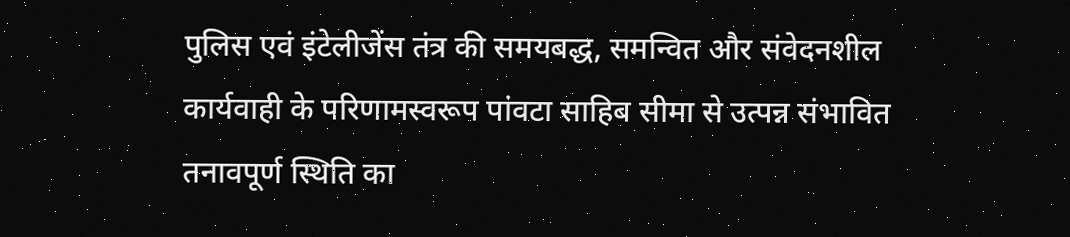पुलिस एवं इंटेलीजेंस तंत्र की समयबद्ध, समन्वित और संवेदनशील कार्यवाही के परिणामस्वरूप पांवटा साहिब सीमा से उत्पन्न संभावित तनावपूर्ण स्थिति का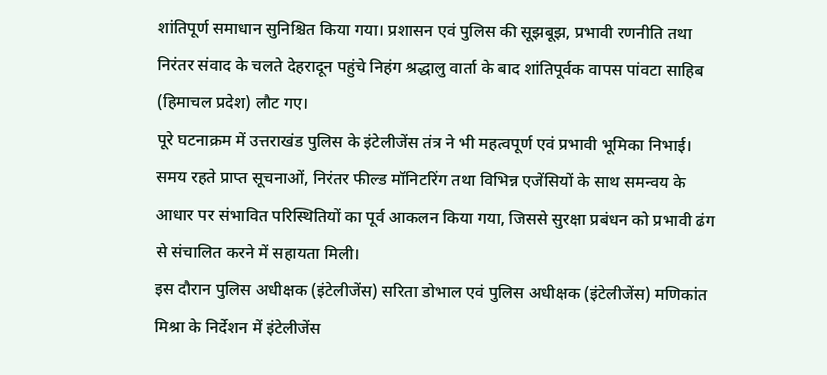शांतिपूर्ण समाधान सुनिश्चित किया गया। प्रशासन एवं पुलिस की सूझबूझ, प्रभावी रणनीति तथा निरंतर संवाद के चलते देहरादून पहुंचे निहंग श्रद्धालु वार्ता के बाद शांतिपूर्वक वापस पांवटा साहिब (हिमाचल प्रदेश) लौट गए।
पूरे घटनाक्रम में उत्तराखंड पुलिस के इंटेलीजेंस तंत्र ने भी महत्वपूर्ण एवं प्रभावी भूमिका निभाई। समय रहते प्राप्त सूचनाओं, निरंतर फील्ड मॉनिटरिंग तथा विभिन्न एजेंसियों के साथ समन्वय के आधार पर संभावित परिस्थितियों का पूर्व आकलन किया गया, जिससे सुरक्षा प्रबंधन को प्रभावी ढंग से संचालित करने में सहायता मिली।
इस दौरान पुलिस अधीक्षक (इंटेलीजेंस) सरिता डोभाल एवं पुलिस अधीक्षक (इंटेलीजेंस) मणिकांत मिश्रा के निर्देशन में इंटेलीजेंस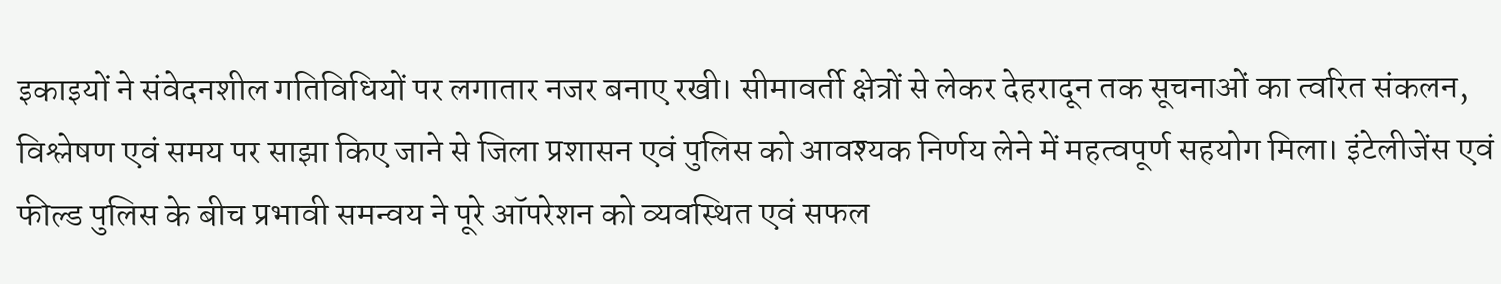इकाइयों ने संवेदनशील गतिविधियों पर लगातार नजर बनाए रखी। सीमावर्ती क्षेत्रों से लेकर देहरादून तक सूचनाओं का त्वरित संकलन, विश्लेषण एवं समय पर साझा किए जाने से जिला प्रशासन एवं पुलिस को आवश्यक निर्णय लेने में महत्वपूर्ण सहयोग मिला। इंटेलीजेंस एवं फील्ड पुलिस के बीच प्रभावी समन्वय ने पूरे ऑपरेशन को व्यवस्थित एवं सफल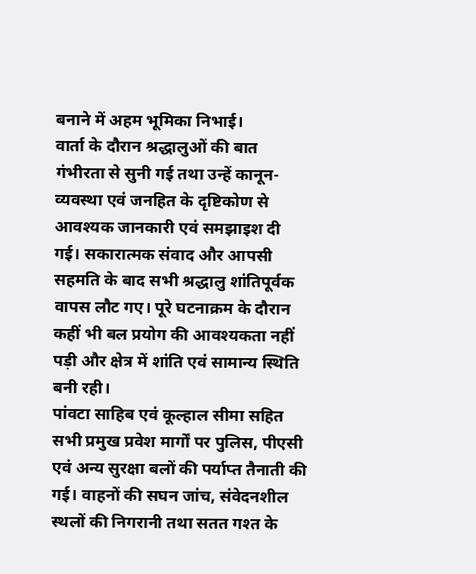बनाने में अहम भूमिका निभाई।
वार्ता के दौरान श्रद्धालुओं की बात गंभीरता से सुनी गई तथा उन्हें कानून-व्यवस्था एवं जनहित के दृष्टिकोण से आवश्यक जानकारी एवं समझाइश दी गई। सकारात्मक संवाद और आपसी सहमति के बाद सभी श्रद्धालु शांतिपूर्वक वापस लौट गए। पूरे घटनाक्रम के दौरान कहीं भी बल प्रयोग की आवश्यकता नहीं पड़ी और क्षेत्र में शांति एवं सामान्य स्थिति बनी रही।
पांवटा साहिब एवं कूल्हाल सीमा सहित सभी प्रमुख प्रवेश मार्गों पर पुलिस, पीएसी एवं अन्य सुरक्षा बलों की पर्याप्त तैनाती की गई। वाहनों की सघन जांच, संवेदनशील स्थलों की निगरानी तथा सतत गश्त के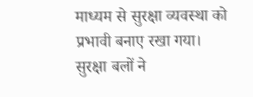माध्यम से सुरक्षा व्यवस्था को प्रभावी बनाए रखा गया। सुरक्षा बलों ने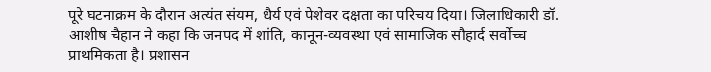पूरे घटनाक्रम के दौरान अत्यंत संयम, धैर्य एवं पेशेवर दक्षता का परिचय दिया। जिलाधिकारी डॉ. आशीष चैहान ने कहा कि जनपद में शांति, कानून-व्यवस्था एवं सामाजिक सौहार्द सर्वोच्च प्राथमिकता है। प्रशासन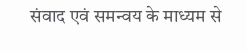संवाद एवं समन्वय के माध्यम से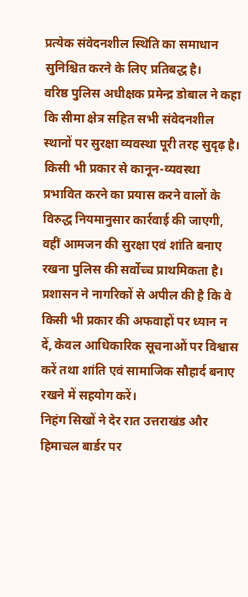प्रत्येक संवेदनशील स्थिति का समाधान सुनिश्चित करने के लिए प्रतिबद्ध है।
वरिष्ठ पुलिस अधीक्षक प्रमेन्द्र डोबाल ने कहा कि सीमा क्षेत्र सहित सभी संवेदनशील स्थानों पर सुरक्षा व्यवस्था पूरी तरह सुदृढ़ है। किसी भी प्रकार से कानून-व्यवस्था प्रभावित करने का प्रयास करने वालों के विरुद्ध नियमानुसार कार्रवाई की जाएगी, वहीं आमजन की सुरक्षा एवं शांति बनाए रखना पुलिस की सर्वोच्च प्राथमिकता है। प्रशासन ने नागरिकों से अपील की है कि वे किसी भी प्रकार की अफवाहों पर ध्यान न दें, केवल आधिकारिक सूचनाओं पर विश्वास करें तथा शांति एवं सामाजिक सौहार्द बनाए रखने में सहयोग करें।
निहंग सिखों ने देर रात उत्तराखंड और हिमाचल बार्डर पर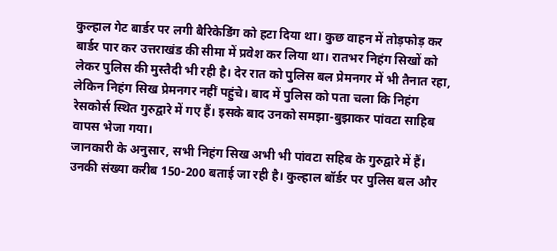कुल्हाल गेट बार्डर पर लगी बैरिकेडिंग को हटा दिया था। कुछ वाहन में तोड़फोड़ कर बार्डर पार कर उत्तराखंड की सीमा में प्रवेश कर लिया था। रातभर निहंग सिखों को लेकर पुलिस की मुस्तैदी भी रही है। देर रात को पुलिस बल प्रेमनगर में भी तैनात रहा, लेकिन निहंग सिख प्रेमनगर नहीं पहुंचे। बाद में पुलिस को पता चला कि निहंग रेसकोर्स स्थित गुरुद्वारे में गए हैं। इसके बाद उनको समझा-बुझाकर पांवटा साहिब वापस भेजा गया।
जानकारी के अनुसार, सभी निहंग सिख अभी भी पांवटा सहिब के गुरुद्वारे में हैं। उनकी संख्या करीब 150-200 बताई जा रही है। कुल्हाल बॉर्डर पर पुलिस बल और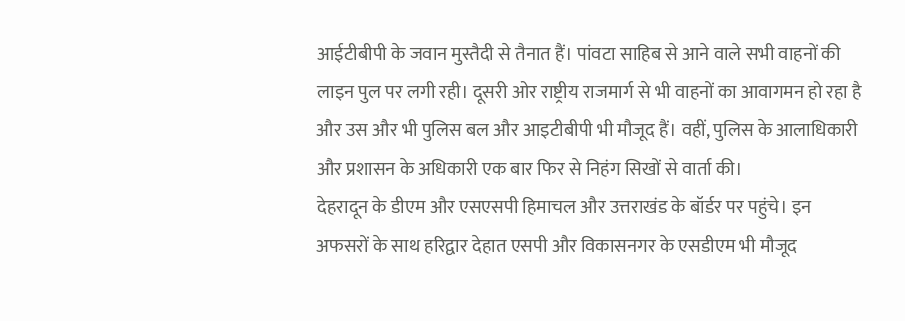आईटीबीपी के जवान मुस्तैदी से तैनात हैं। पांवटा साहिब से आने वाले सभी वाहनों की लाइन पुल पर लगी रही। दूसरी ओर राष्ट्रीय राजमार्ग से भी वाहनों का आवागमन हो रहा है और उस और भी पुलिस बल और आइटीबीपी भी मौजूद हैं। वहीं, पुलिस के आलाधिकारी और प्रशासन के अधिकारी एक बार फिर से निहंग सिखों से वार्ता की।
देहरादून के डीएम और एसएसपी हिमाचल और उत्तराखंड के बॉर्डर पर पहुंचे। इन अफसरों के साथ हरिद्वार देहात एसपी और विकासनगर के एसडीएम भी मौजूद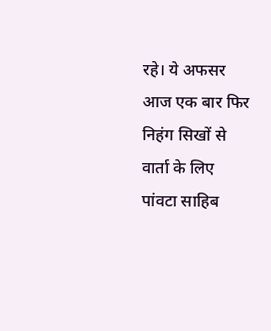रहे। ये अफसर आज एक बार फिर निहंग सिखों से वार्ता के लिए पांवटा साहिब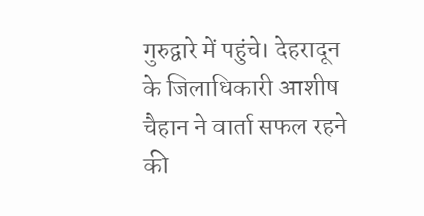गुरुद्वारे में पहुंचे। देहरादून के जिलाधिकारी आशीष चैहान ने वार्ता सफल रहने की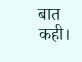बात कही।